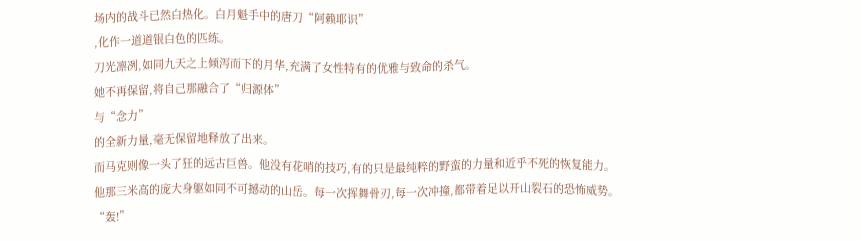场内的战斗已然白热化。白月魁手中的唐刀“阿赖耶识”
,化作一道道银白色的匹练。
刀光凛冽,如同九天之上倾泻而下的月华,充满了女性特有的优雅与致命的杀气。
她不再保留,将自己那融合了“归源体”
与“念力”
的全新力量,毫无保留地释放了出来。
而马克则像一头了狂的远古巨兽。他没有花哨的技巧,有的只是最纯粹的野蛮的力量和近乎不死的恢复能力。
他那三米高的庞大身躯如同不可撼动的山岳。每一次挥舞骨刃,每一次冲撞,都带着足以开山裂石的恐怖威势。
“轰!”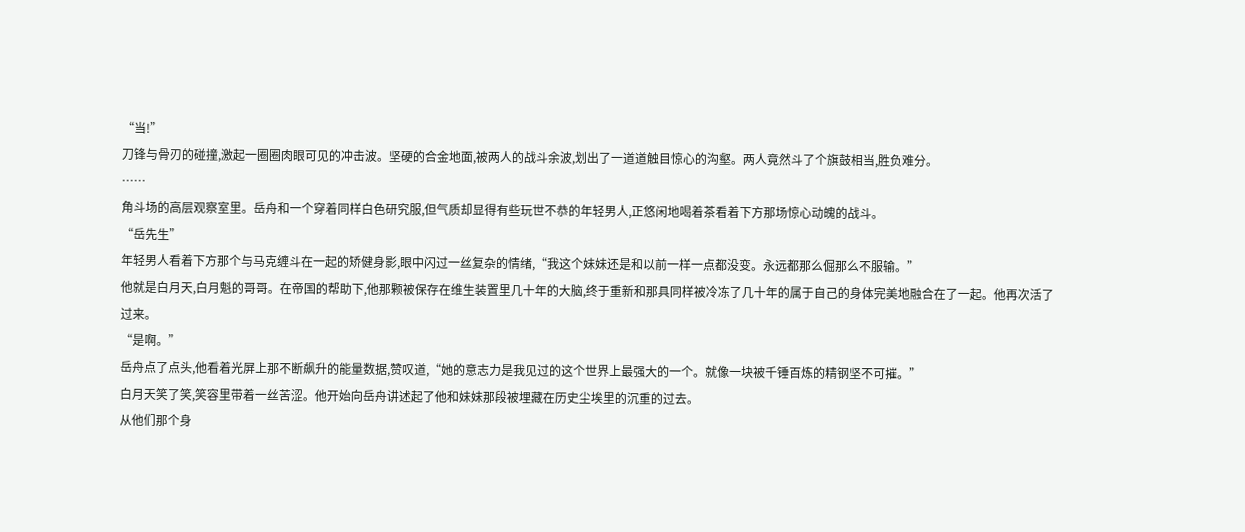“当!”
刀锋与骨刃的碰撞,激起一圈圈肉眼可见的冲击波。坚硬的合金地面,被两人的战斗余波,划出了一道道触目惊心的沟壑。两人竟然斗了个旗鼓相当,胜负难分。
……
角斗场的高层观察室里。岳舟和一个穿着同样白色研究服,但气质却显得有些玩世不恭的年轻男人,正悠闲地喝着茶看着下方那场惊心动魄的战斗。
“岳先生”
年轻男人看着下方那个与马克缠斗在一起的矫健身影,眼中闪过一丝复杂的情绪,“我这个妹妹还是和以前一样一点都没变。永远都那么倔那么不服输。”
他就是白月天,白月魁的哥哥。在帝国的帮助下,他那颗被保存在维生装置里几十年的大脑,终于重新和那具同样被冷冻了几十年的属于自己的身体完美地融合在了一起。他再次活了过来。
“是啊。”
岳舟点了点头,他看着光屏上那不断飙升的能量数据,赞叹道,“她的意志力是我见过的这个世界上最强大的一个。就像一块被千锤百炼的精钢坚不可摧。”
白月天笑了笑,笑容里带着一丝苦涩。他开始向岳舟讲述起了他和妹妹那段被埋藏在历史尘埃里的沉重的过去。
从他们那个身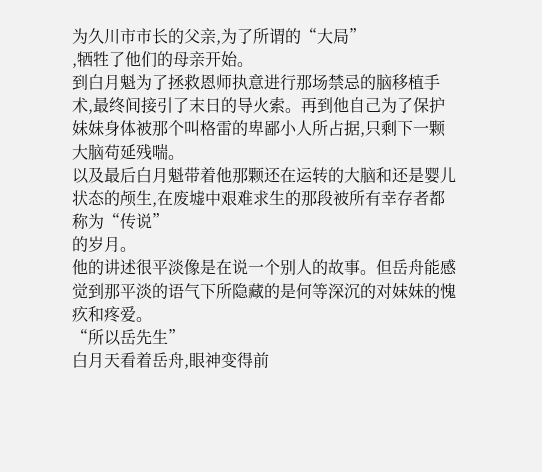为久川市市长的父亲,为了所谓的“大局”
,牺牲了他们的母亲开始。
到白月魁为了拯救恩师执意进行那场禁忌的脑移植手术,最终间接引了末日的导火索。再到他自己为了保护妹妹身体被那个叫格雷的卑鄙小人所占据,只剩下一颗大脑苟延残喘。
以及最后白月魁带着他那颗还在运转的大脑和还是婴儿状态的颅生,在废墟中艰难求生的那段被所有幸存者都称为“传说”
的岁月。
他的讲述很平淡像是在说一个别人的故事。但岳舟能感觉到那平淡的语气下所隐藏的是何等深沉的对妹妹的愧疚和疼爱。
“所以岳先生”
白月天看着岳舟,眼神变得前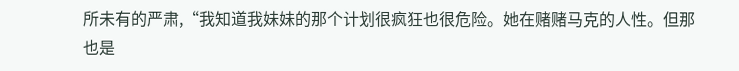所未有的严肃,“我知道我妹妹的那个计划很疯狂也很危险。她在赌赌马克的人性。但那也是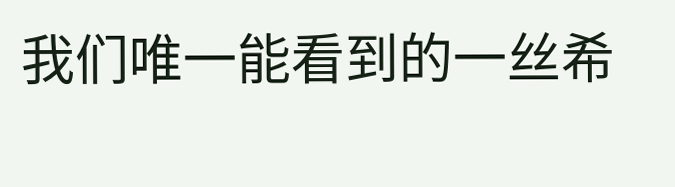我们唯一能看到的一丝希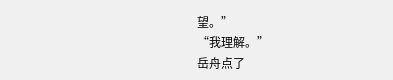望。”
“我理解。”
岳舟点了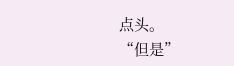点头。
“但是”